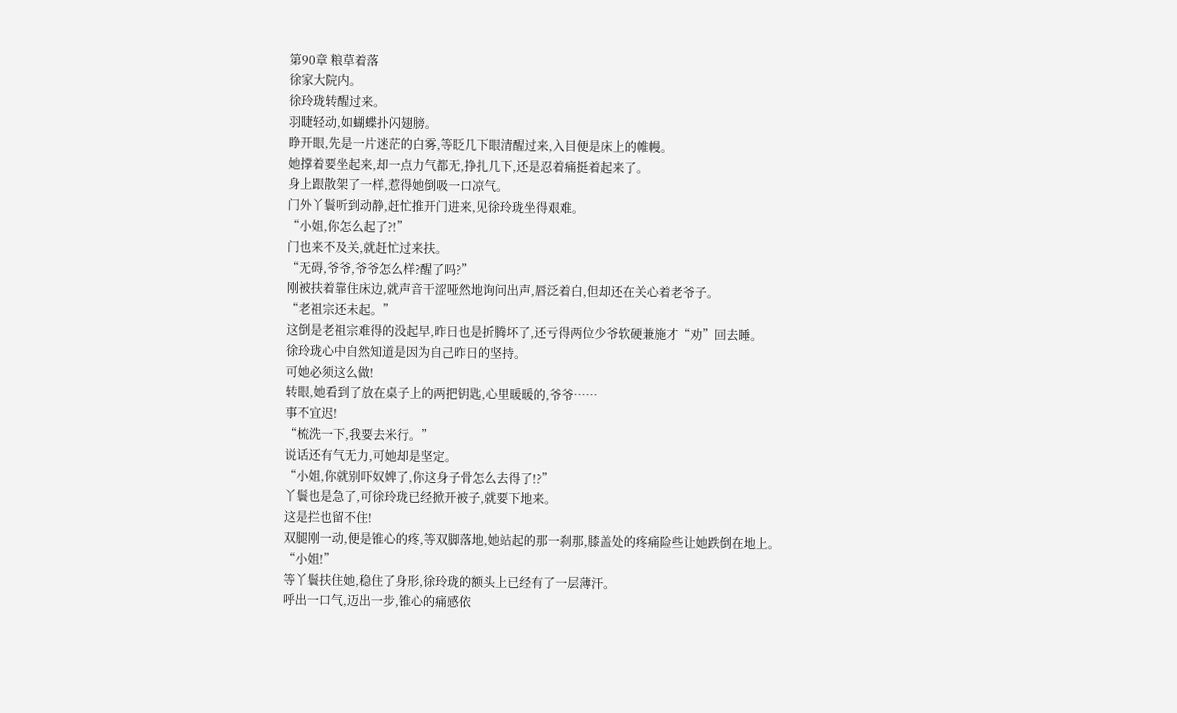第90章 粮草着落
徐家大院内。
徐玲珑转醒过来。
羽睫轻动,如蝴蝶扑闪翅膀。
睁开眼,先是一片迷茫的白雾,等眨几下眼清醒过来,入目便是床上的帷幔。
她撑着要坐起来,却一点力气都无,挣扎几下,还是忍着痛挺着起来了。
身上跟散架了一样,惹得她倒吸一口凉气。
门外丫鬟听到动静,赶忙推开门进来,见徐玲珑坐得艰难。
“小姐,你怎么起了?!”
门也来不及关,就赶忙过来扶。
“无碍,爷爷,爷爷怎么样?醒了吗?”
刚被扶着靠住床边,就声音干涩哑然地询问出声,唇泛着白,但却还在关心着老爷子。
“老祖宗还未起。”
这倒是老祖宗难得的没起早,昨日也是折腾坏了,还亏得两位少爷软硬兼施才“劝”回去睡。
徐玲珑心中自然知道是因为自己昨日的坚持。
可她必须这么做!
转眼,她看到了放在桌子上的两把钥匙,心里暖暖的,爷爷……
事不宜迟!
“梳洗一下,我要去米行。”
说话还有气无力,可她却是坚定。
“小姐,你就别吓奴婢了,你这身子骨怎么去得了!?”
丫鬟也是急了,可徐玲珑已经掀开被子,就要下地来。
这是拦也留不住!
双腿刚一动,便是锥心的疼,等双脚落地,她站起的那一刹那,膝盖处的疼痛险些让她跌倒在地上。
“小姐!”
等丫鬟扶住她,稳住了身形,徐玲珑的额头上已经有了一层薄汗。
呼出一口气,迈出一步,锥心的痛感依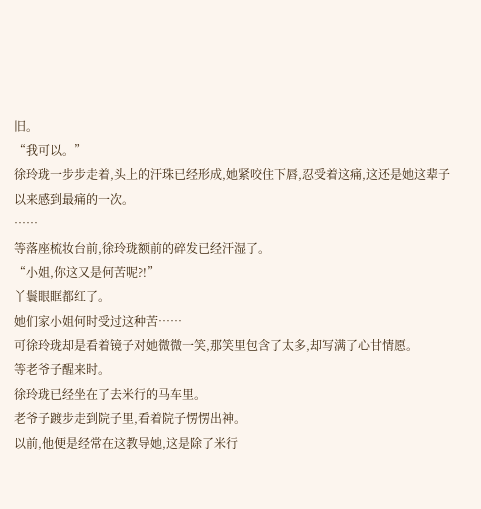旧。
“我可以。”
徐玲珑一步步走着,头上的汗珠已经形成,她紧咬住下唇,忍受着这痛,这还是她这辈子以来感到最痛的一次。
……
等落座梳妆台前,徐玲珑额前的碎发已经汗湿了。
“小姐,你这又是何苦呢?!”
丫鬟眼眶都红了。
她们家小姐何时受过这种苦……
可徐玲珑却是看着镜子对她微微一笑,那笑里包含了太多,却写满了心甘情愿。
等老爷子醒来时。
徐玲珑已经坐在了去米行的马车里。
老爷子踱步走到院子里,看着院子愣愣出神。
以前,他便是经常在这教导她,这是除了米行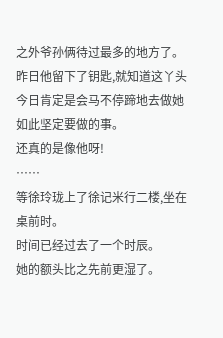之外爷孙俩待过最多的地方了。
昨日他留下了钥匙,就知道这丫头今日肯定是会马不停蹄地去做她如此坚定要做的事。
还真的是像他呀!
……
等徐玲珑上了徐记米行二楼,坐在桌前时。
时间已经过去了一个时辰。
她的额头比之先前更湿了。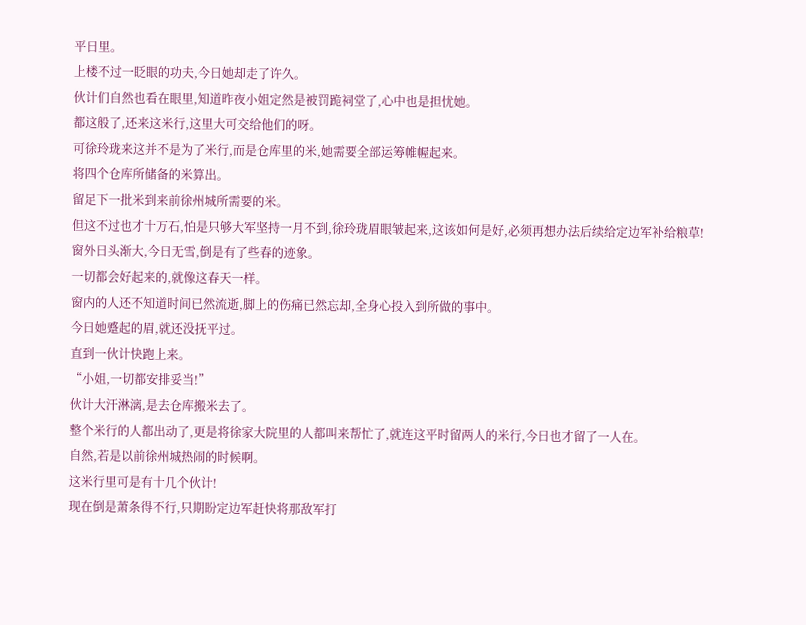平日里。
上楼不过一眨眼的功夫,今日她却走了许久。
伙计们自然也看在眼里,知道昨夜小姐定然是被罚跪祠堂了,心中也是担忧她。
都这般了,还来这米行,这里大可交给他们的呀。
可徐玲珑来这并不是为了米行,而是仓库里的米,她需要全部运筹帷幄起来。
将四个仓库所储备的米算出。
留足下一批米到来前徐州城所需要的米。
但这不过也才十万石,怕是只够大军坚持一月不到,徐玲珑眉眼皱起来,这该如何是好,必须再想办法后续给定边军补给粮草!
窗外日头渐大,今日无雪,倒是有了些春的迹象。
一切都会好起来的,就像这春天一样。
窗内的人还不知道时间已然流逝,脚上的伤痛已然忘却,全身心投入到所做的事中。
今日她蹙起的眉,就还没抚平过。
直到一伙计快跑上来。
“小姐,一切都安排妥当!”
伙计大汗淋漓,是去仓库搬米去了。
整个米行的人都出动了,更是将徐家大院里的人都叫来帮忙了,就连这平时留两人的米行,今日也才留了一人在。
自然,若是以前徐州城热闹的时候啊。
这米行里可是有十几个伙计!
现在倒是萧条得不行,只期盼定边军赶快将那敌军打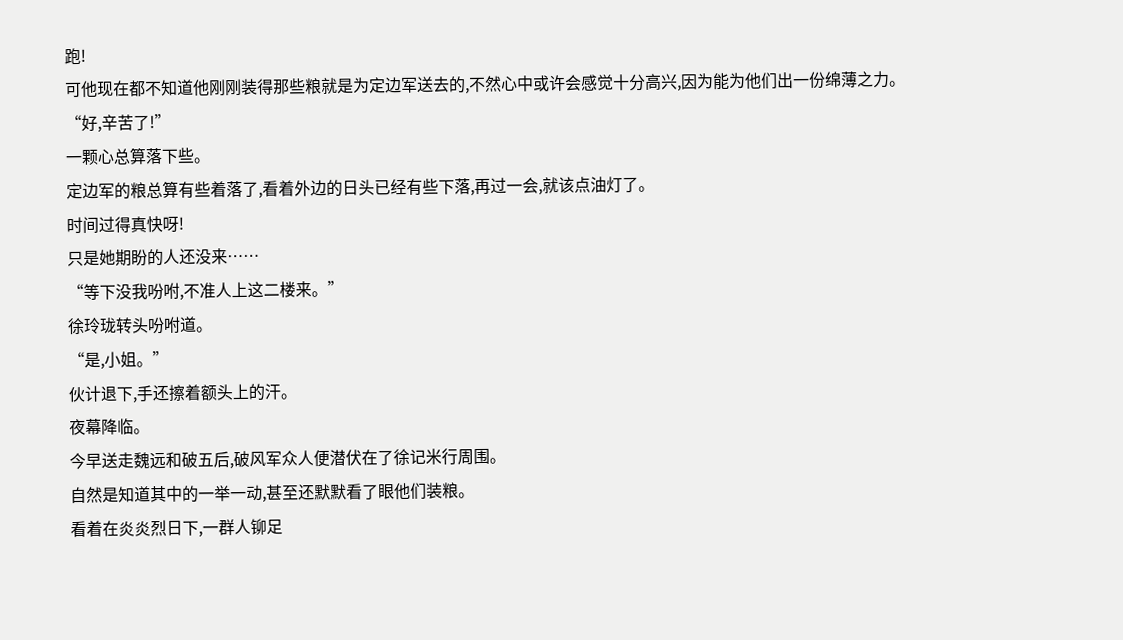跑!
可他现在都不知道他刚刚装得那些粮就是为定边军送去的,不然心中或许会感觉十分高兴,因为能为他们出一份绵薄之力。
“好,辛苦了!”
一颗心总算落下些。
定边军的粮总算有些着落了,看着外边的日头已经有些下落,再过一会,就该点油灯了。
时间过得真快呀!
只是她期盼的人还没来……
“等下没我吩咐,不准人上这二楼来。”
徐玲珑转头吩咐道。
“是,小姐。”
伙计退下,手还擦着额头上的汗。
夜幕降临。
今早送走魏远和破五后,破风军众人便潜伏在了徐记米行周围。
自然是知道其中的一举一动,甚至还默默看了眼他们装粮。
看着在炎炎烈日下,一群人铆足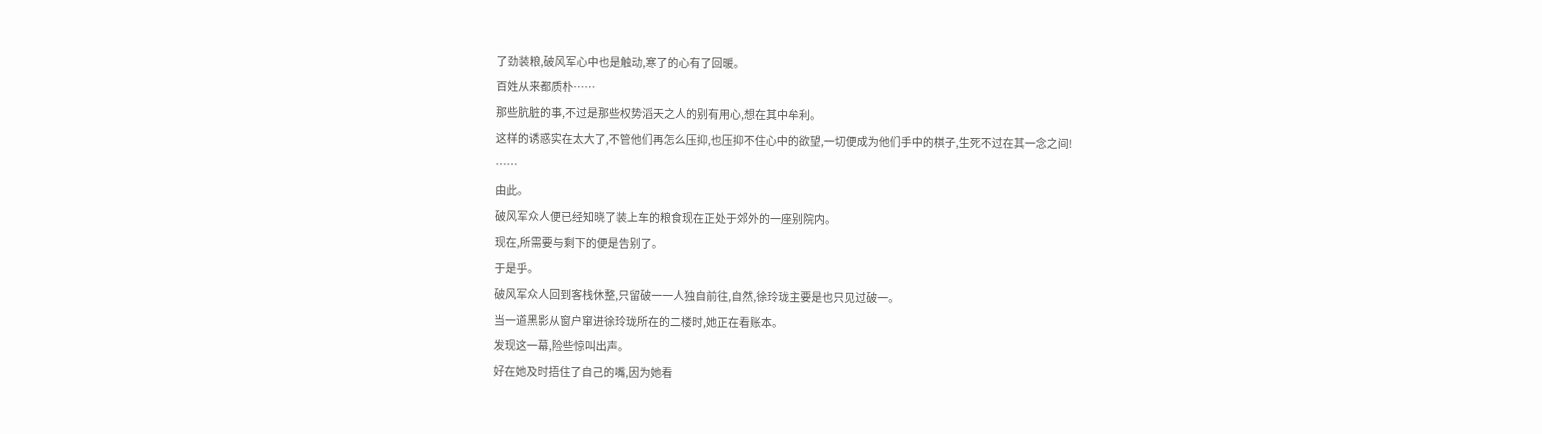了劲装粮,破风军心中也是触动,寒了的心有了回暖。
百姓从来都质朴……
那些肮脏的事,不过是那些权势滔天之人的别有用心,想在其中牟利。
这样的诱惑实在太大了,不管他们再怎么压抑,也压抑不住心中的欲望,一切便成为他们手中的棋子,生死不过在其一念之间!
……
由此。
破风军众人便已经知晓了装上车的粮食现在正处于郊外的一座别院内。
现在,所需要与剩下的便是告别了。
于是乎。
破风军众人回到客栈休整,只留破一一人独自前往,自然,徐玲珑主要是也只见过破一。
当一道黑影从窗户窜进徐玲珑所在的二楼时,她正在看账本。
发现这一幕,险些惊叫出声。
好在她及时捂住了自己的嘴,因为她看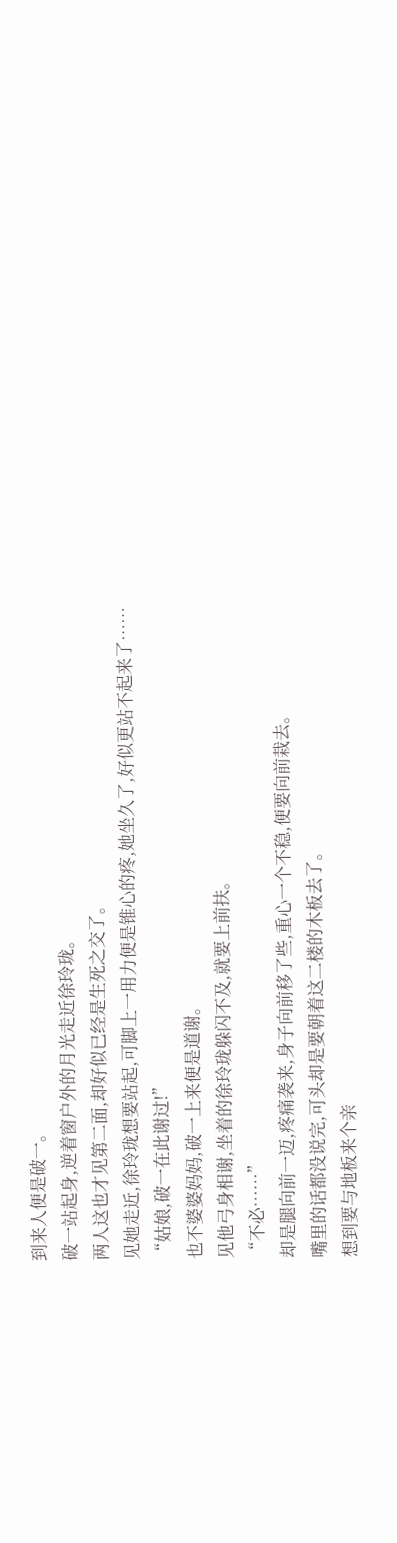到来人便是破一。
破一站起身,逆着窗户外的月光走近徐玲珑。
两人这也才见第二面,却好似已经是生死之交了。
见她走近,徐玲珑想要站起,可脚上一用力便是锥心的疼,她坐久了,好似更站不起来了……
“姑娘,破一在此谢过!”
也不婆婆妈妈,破一上来便是道谢。
见他弓身相谢,坐着的徐玲珑躲闪不及,就要上前扶。
“不必……”
却是腿向前一迈,疼痛袭来,身子向前移了些,重心一个不稳,便要向前栽去。
嘴里的话都没说完,可头却是要朝着这二楼的木板去了。
想到要与地板来个亲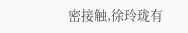密接触,徐玲珑有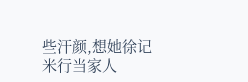些汗颜,想她徐记米行当家人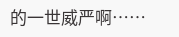的一世威严啊……